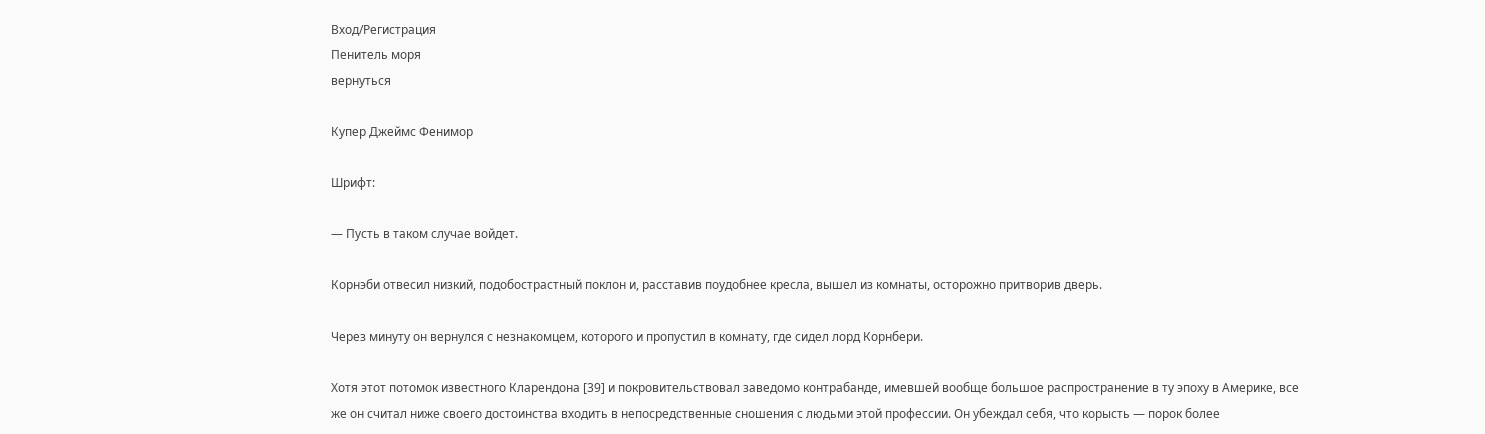Вход/Регистрация
Пенитель моря
вернуться

Купер Джеймс Фенимор

Шрифт:

— Пусть в таком случае войдет.

Корнэби отвесил низкий, подобострастный поклон и, расставив поудобнее кресла, вышел из комнаты, осторожно притворив дверь.

Через минуту он вернулся с незнакомцем, которого и пропустил в комнату, где сидел лорд Корнбери.

Хотя этот потомок известного Кларендона [39] и покровительствовал заведомо контрабанде, имевшей вообще большое распространение в ту эпоху в Америке, все же он считал ниже своего достоинства входить в непосредственные сношения с людьми этой профессии. Он убеждал себя, что корысть — порок более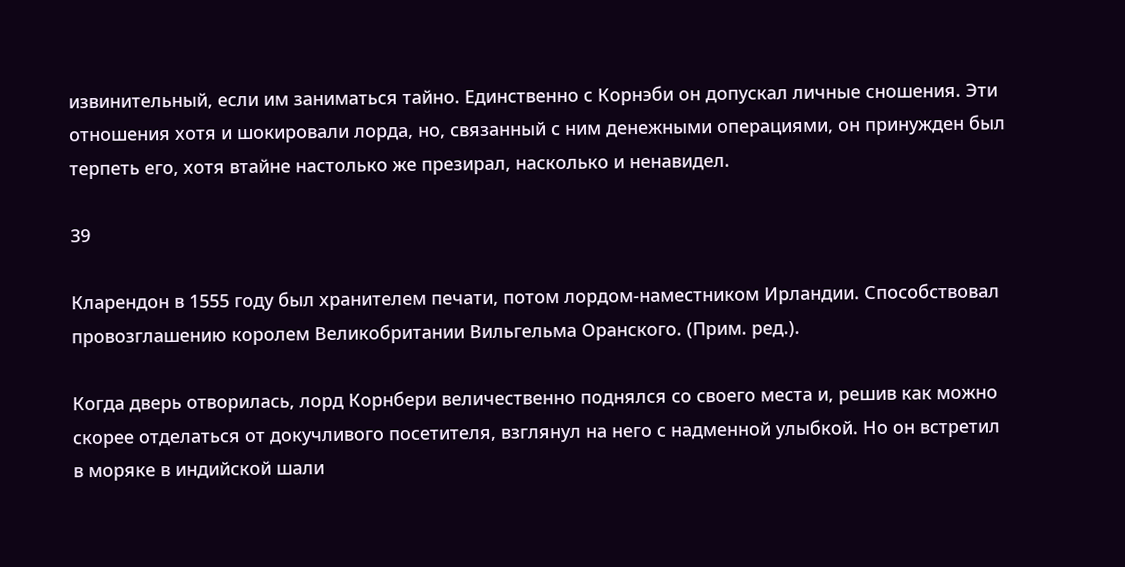извинительный, если им заниматься тайно. Единственно с Корнэби он допускал личные сношения. Эти отношения хотя и шокировали лорда, но, связанный с ним денежными операциями, он принужден был терпеть его, хотя втайне настолько же презирал, насколько и ненавидел.

39

Кларендон в 1555 году был хранителем печати, потом лордом-наместником Ирландии. Способствовал провозглашению королем Великобритании Вильгельма Оранского. (Прим. ред.).

Когда дверь отворилась, лорд Корнбери величественно поднялся со своего места и, решив как можно скорее отделаться от докучливого посетителя, взглянул на него с надменной улыбкой. Но он встретил в моряке в индийской шали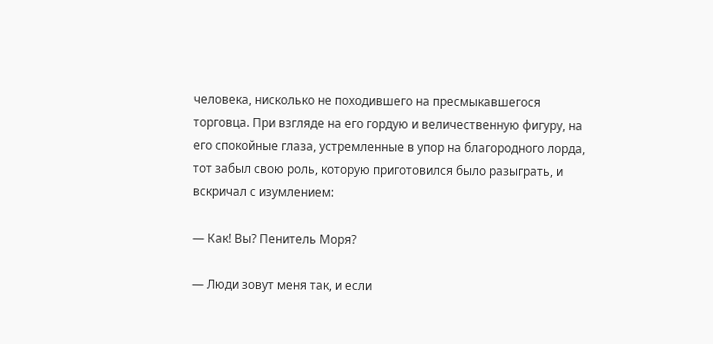человека, нисколько не походившего на пресмыкавшегося торговца. При взгляде на его гордую и величественную фигуру, на его спокойные глаза, устремленные в упор на благородного лорда, тот забыл свою роль, которую приготовился было разыграть, и вскричал с изумлением:

— Как! Вы? Пенитель Моря?

— Люди зовут меня так, и если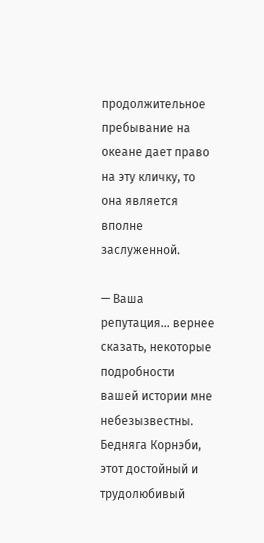продолжительное пребывание на океане дает право на эту кличку, то она является вполне заслуженной.

— Ваша репутация… вернее сказать, некоторые подробности вашей истории мне небезызвестны. Бедняга Корнэби, этот достойный и трудолюбивый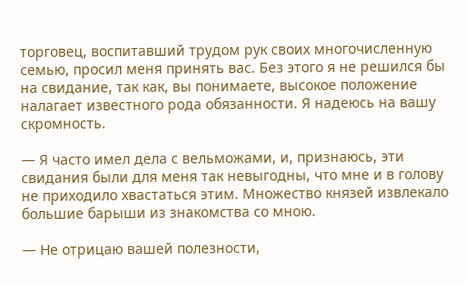торговец, воспитавший трудом рук своих многочисленную семью, просил меня принять вас. Без этого я не решился бы на свидание, так как, вы понимаете, высокое положение налагает известного рода обязанности. Я надеюсь на вашу скромность.

— Я часто имел дела с вельможами, и, признаюсь, эти свидания были для меня так невыгодны, что мне и в голову не приходило хвастаться этим. Множество князей извлекало большие барыши из знакомства со мною.

— Не отрицаю вашей полезности,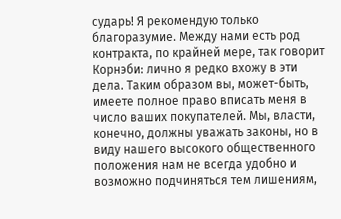сударь! Я рекомендую только благоразумие. Между нами есть род контракта, по крайней мере, так говорит Корнэби: лично я редко вхожу в эти дела. Таким образом вы, может-быть, имеете полное право вписать меня в число ваших покупателей. Мы, власти, конечно, должны уважать законы, но в виду нашего высокого общественного положения нам не всегда удобно и возможно подчиняться тем лишениям,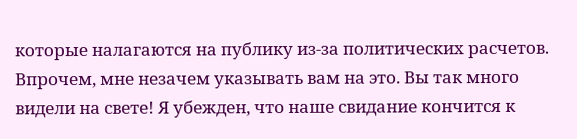которые налагаются на публику из-за политических расчетов. Впрочем, мне незачем указывать вам на это. Вы так много видели на свете! Я убежден, что наше свидание кончится к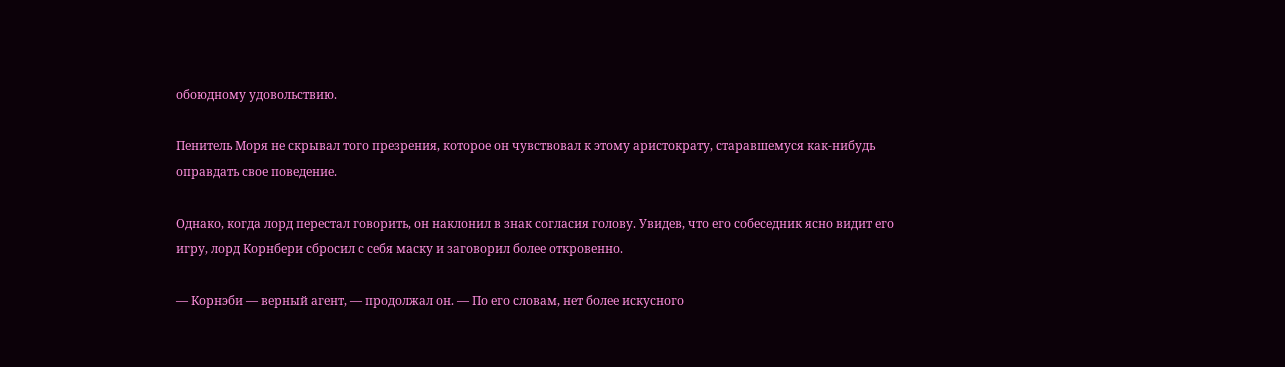обоюдному удовольствию.

Пенитель Моря не скрывал того презрения, которое он чувствовал к этому аристократу, старавшемуся как-нибудь оправдать свое поведение.

Однако, когда лорд перестал говорить, он наклонил в знак согласия голову. Увидев, что его собеседник ясно видит его игру, лорд Корнбери сбросил с себя маску и заговорил более откровенно.

— Корнэби — верный агент, — продолжал он. — По его словам, нет более искусного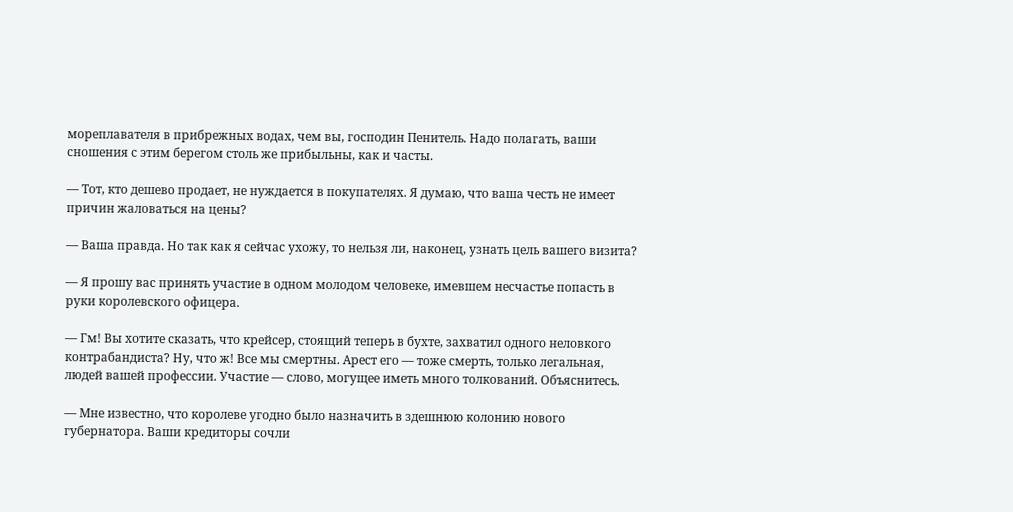мореплавателя в прибрежных водах, чем вы, господин Пенитель. Надо полагать, ваши сношения с этим берегом столь же прибыльны, как и часты.

— Тот, кто дешево продает, не нуждается в покупателях. Я думаю, что ваша честь не имеет причин жаловаться на цены?

— Ваша правда. Но так как я сейчас ухожу, то нельзя ли, наконец, узнать цель вашего визита?

— Я прошу вас принять участие в одном молодом человеке, имевшем несчастье попасть в руки королевского офицера.

— Гм! Вы хотите сказать, что крейсер, стоящий теперь в бухте, захватил одного неловкого контрабандиста? Ну, что ж! Все мы смертны. Арест его — тоже смерть, только легальная, людей вашей профессии. Участие — слово, могущее иметь много толкований. Объяснитесь.

— Мне известно, что королеве угодно было назначить в здешнюю колонию нового губернатора. Ваши кредиторы сочли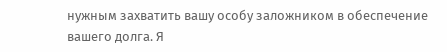нужным захватить вашу особу заложником в обеспечение вашего долга. Я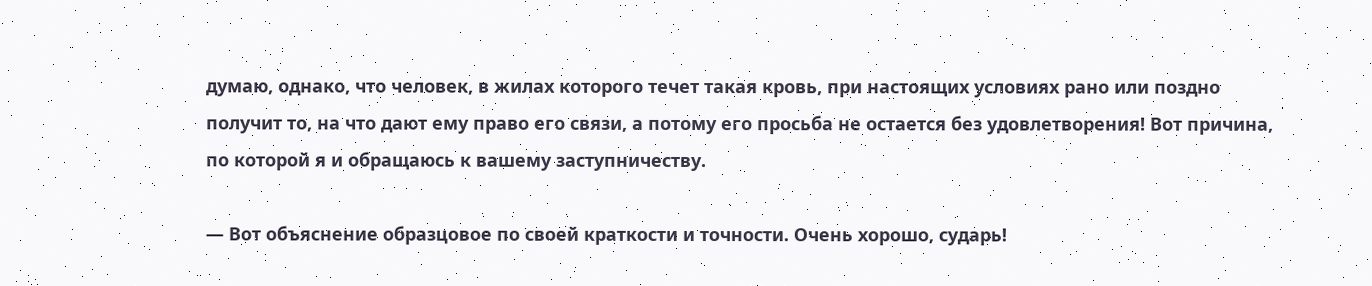думаю, однако, что человек, в жилах которого течет такая кровь, при настоящих условиях рано или поздно получит то, на что дают ему право его связи, а потому его просьба не остается без удовлетворения! Вот причина, по которой я и обращаюсь к вашему заступничеству.

— Вот объяснение образцовое по своей краткости и точности. Очень хорошо, сударь!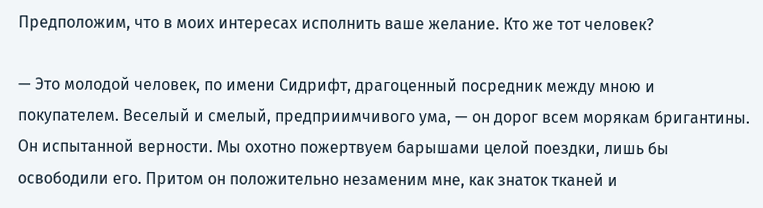Предположим, что в моих интересах исполнить ваше желание. Кто же тот человек?

— Это молодой человек, по имени Сидрифт, драгоценный посредник между мною и покупателем. Веселый и смелый, предприимчивого ума, — он дорог всем морякам бригантины. Он испытанной верности. Мы охотно пожертвуем барышами целой поездки, лишь бы освободили его. Притом он положительно незаменим мне, как знаток тканей и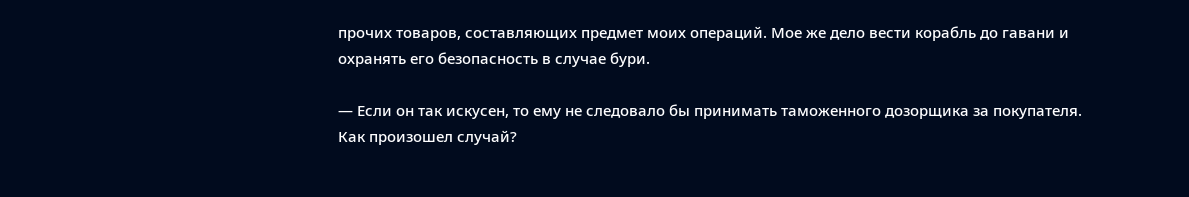прочих товаров, составляющих предмет моих операций. Мое же дело вести корабль до гавани и охранять его безопасность в случае бури.

— Если он так искусен, то ему не следовало бы принимать таможенного дозорщика за покупателя. Как произошел случай?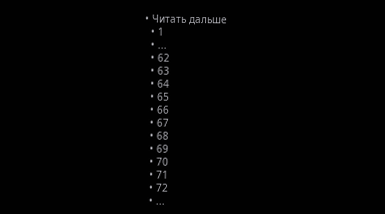• Читать дальше
  • 1
  • ...
  • 62
  • 63
  • 64
  • 65
  • 66
  • 67
  • 68
  • 69
  • 70
  • 71
  • 72
  • ...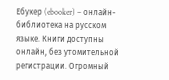Ебукер (ebooker) – онлайн-библиотека на русском языке. Книги доступны онлайн, без утомительной регистрации. Огромный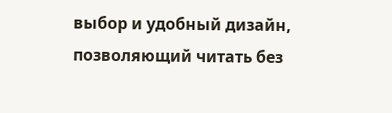выбор и удобный дизайн, позволяющий читать без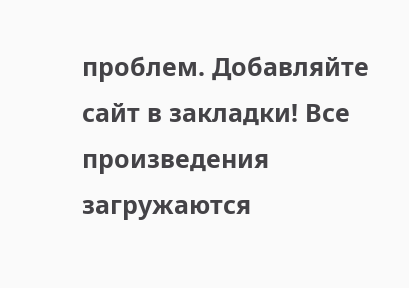проблем. Добавляйте сайт в закладки! Все произведения загружаются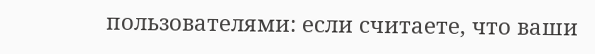пользователями: если считаете, что ваши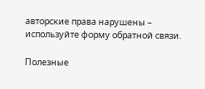авторские права нарушены – используйте форму обратной связи.

Полезные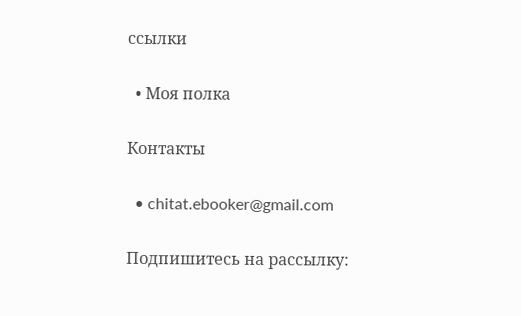ссылки

  • Моя полка

Контакты

  • chitat.ebooker@gmail.com

Подпишитесь на рассылку: